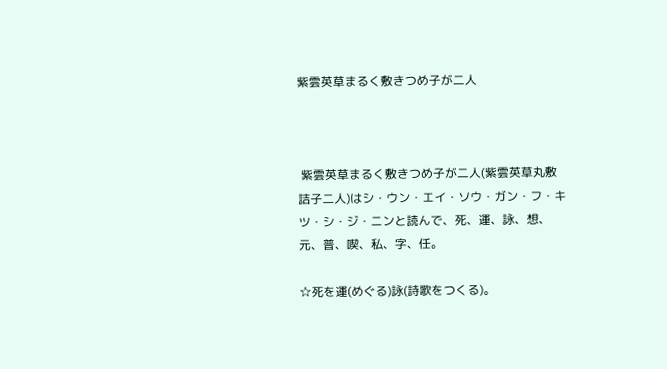紫雲英草まるく敷きつめ子が二人



 紫雲英草まるく敷きつめ子が二人(紫雲英草丸敷詰子二人)はシ・ウン・エイ・ソウ・ガン・フ・キツ・シ・ジ・ニンと読んで、死、運、詠、想、元、普、喫、私、字、任。

☆死を運(めぐる)詠(詩歌をつくる)。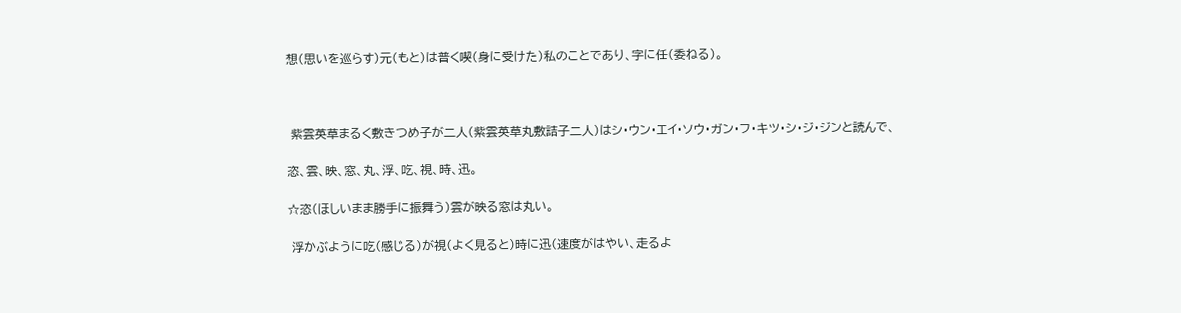想(思いを巡らす)元(もと)は普く喫(身に受けた)私のことであり、字に任(委ねる)。



 紫雲英草まるく敷きつめ子が二人(紫雲英草丸敷詰子二人)はシ・ウン・エイ・ソウ・ガン・フ・キツ・シ・ジ・ジンと読んで、

恣、雲、映、窓、丸、浮、吃、視、時、迅。

☆恣(ほしいまま勝手に振舞う)雲が映る窓は丸い。

 浮かぶように吃(感じる)が視(よく見ると)時に迅(速度がはやい、走るよ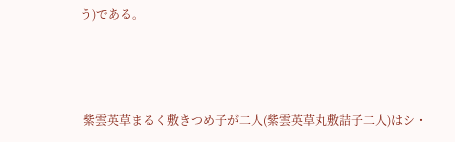う)である。



 紫雲英草まるく敷きつめ子が二人(紫雲英草丸敷詰子二人)はシ・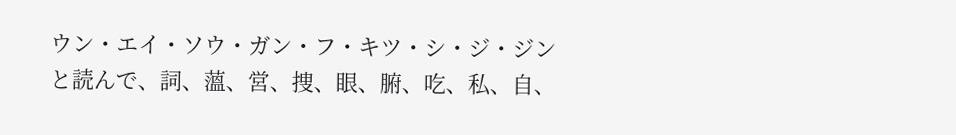ウン・エイ・ソウ・ガン・フ・キツ・シ・ジ・ジンと読んで、詞、薀、営、捜、眼、腑、吃、私、自、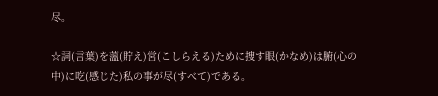尽。

☆詞(言葉)を薀(貯え)営(こしらえる)ために捜す眼(かなめ)は腑(心の中)に吃(感じた)私の事が尽(すべて)である。